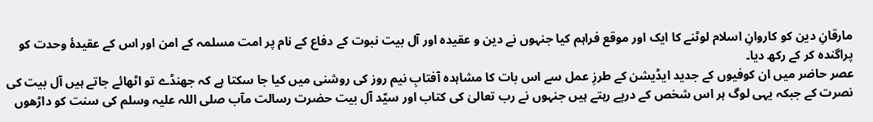مارقانِ دین کو کاروانِ اسلام لوٹنے کا ایک اور موقع فراہم کیا جنہوں نے دین و عقیدہ اور آل بیت نبوت کے دفاع کے نام پر امت مسلمہ کے امن اور اس کے عقیدۂ وحدت کو پراگندہ کر کے رکھ دیا۔
عصر حاضر میں ان کوفیوں کے جدید ایڈیشن کے طرزِ عمل سے اس بات کا مشاہدہ آفتابِ نیم روز کی روشنی میں کیا جا سکتا ہے کہ جھنڈے تو اٹھائے جاتے ہیں آل بیت کی نصرت کے جبکہ یہی لوگ ہر اس شخص کے درپے رہتے ہیں جنہوں نے رب تعالیٰ کی کتاب اور سیّد آل بیت حضرت رسالت مآب صلی اللہ علیہ وسلم کی سنت کو داڑھوں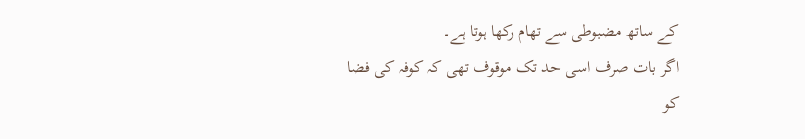کے ساتھ مضبوطی سے تھام رکھا ہوتا ہے۔
اگر بات صرف اسی حد تک موقوف تھی کہ کوفہ کی فضا کو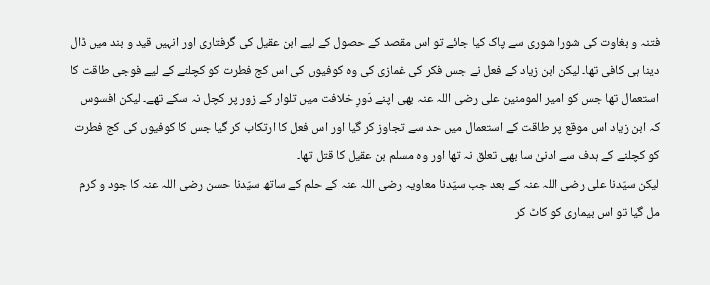فتنہ و بغاوت کی شورا شوری سے پاک کیا جائے تو اس مقصد کے حصول کے لیے ابن عقیل کی گرفتاری اور انہیں قید و بند میں ڈال دینا ہی کافی تھا۔ لیکن ابن زیاد کے فعل نے جس فکر کی غمازی کی وہ کوفیوں کی اس کج فطرت کو کچلنے کے لیے فوجی طاقت کا استعمال تھا جس کو امیر المومنین علی رضی اللہ عنہ بھی اپنے دَورِ خلافت میں تلوار کے زور پر کچل نہ سکے تھے۔ لیکن افسوس کہ ابن زیاد اس موقع پر طاقت کے استعمال میں حد سے تجاوز کر گیا اور اس فعل کا ارتکاب کر گیا جس کا کوفیوں کی کج فطرت کو کچلنے کے ہدف سے ادنیٰ سا بھی تعلق نہ تھا اور وہ مسلم بن عقیل کا قتل تھا۔
لیکن سیّدنا علی رضی اللہ عنہ کے بعد جب سیّدنا معاویہ رضی اللہ عنہ کے حلم کے ساتھ سیّدنا حسن رضی اللہ عنہ کا جود و کرم مل گیا تو اس بیماری کو کاٹ کر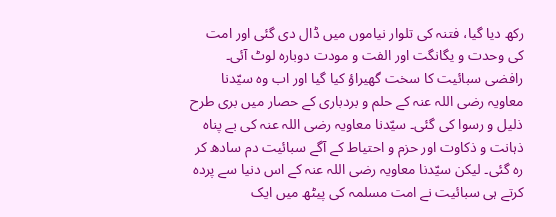رکھ دیا گیا، فتنہ کی تلوار نیاموں میں ڈال دی گئی اور امت کی وحدت و یگانگت اور الفت و مودت دوبارہ لوٹ آئی۔ رافضی سبائیت کا سخت گھیراؤ کیا گیا اور اب وہ سیّدنا معاویہ رضی اللہ عنہ کے حلم و بردباری کے حصار میں بری طرح ذلیل و رسوا کی گئی۔ سیّدنا معاویہ رضی اللہ عنہ کی بے پناہ ذہانت و ذکاوت اور حزم و احتیاط کے آگے سبائیت دم سادھ کر رہ گئی۔ لیکن سیّدنا معاویہ رضی اللہ عنہ کے اس دنیا سے پردہ کرتے ہی سبائیت نے امت مسلمہ کی پیٹھ میں ایک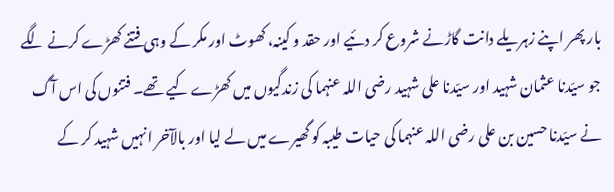بار پھر اپنے زہریلے دانت گاڑنے شروع کر دئیے اور حقد و کینہ، کھوٹ اور مکر کے وہی فتنے کھڑے کرنے لگے جو سیّدنا عثمان شہید اور سیّدنا علی شہید رضی اللہ عنہما کی زندگیوں میں کھڑے کیے تھے۔ فتنوں کی اس آگ نے سیّدنا حسین بن علی رضی اللہ عنہما کی حیات طیبہ کو گھیرے میں لے لیا اور بالآخر انہیں شہید کر کے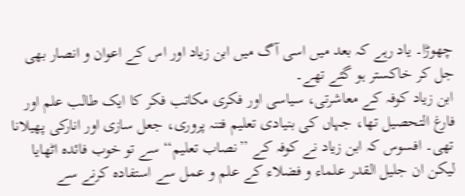چھوڑا۔ یاد رہے کہ بعد میں اسی آگ میں ابن زیاد اور اس کے اعوان و انصار بھی جل کر خاکستر ہو گئے تھے۔
ابن زیاد کوفہ کے معاشرتی، سیاسی اور فکری مکاتب فکر کا ایک طالب علم اور فارغ التحصیل تھا، جہاں کی بنیادی تعلیم فتنہ پروری، جعل سازی اور انارکی پھیلانا تھی۔ افسوس کہ ابن زیاد نے کوفہ کے ’’نصاب تعلیم‘‘ سے تو خوب فائدہ اٹھایا لیکن ان جلیل القدر علماء و فضلاء کے علم و عمل سے استفادہ کرنے سے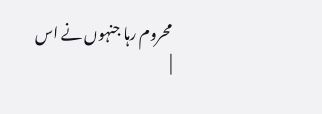محروم رہا جنہوں نے اس
|